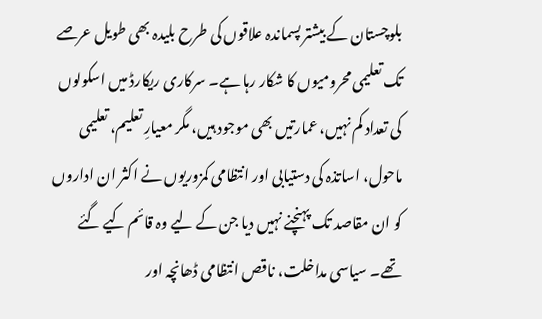بلوچستان کے بیشتر پسماندہ علاقوں کی طرح بلیدہ بھی طویل عرصے تک تعلیمی محرومیوں کا شکار رہا ہے۔ سرکاری ریکارڈ میں اسکولوں کی تعداد کم نہیں، عمارتیں بھی موجود ہیں، مگر معیارِ تعلیم، تعلیمی ماحول، اساتذہ کی دستیابی اور انتظامی کمزوریوں نے اکثر ان اداروں کو ان مقاصد تک پہنچنے نہیں دیا جن کے لیے وہ قائم کیے گئے تھے۔ سیاسی مداخلت، ناقص انتظامی ڈھانچہ اور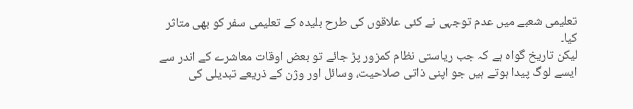تعلیمی شعبے میں عدم توجہی نے کئی علاقوں کی طرح بلیدہ کے تعلیمی سفر کو بھی متاثر کیا۔
لیکن تاریخ گواہ ہے کہ جب ریاستی نظام کمزور پڑ جائے تو بعض اوقات معاشرے کے اندر سے ایسے لوگ پیدا ہوتے ہیں جو اپنی ذاتی صلاحیت، وسائل اور وژن کے ذریعے تبدیلی کی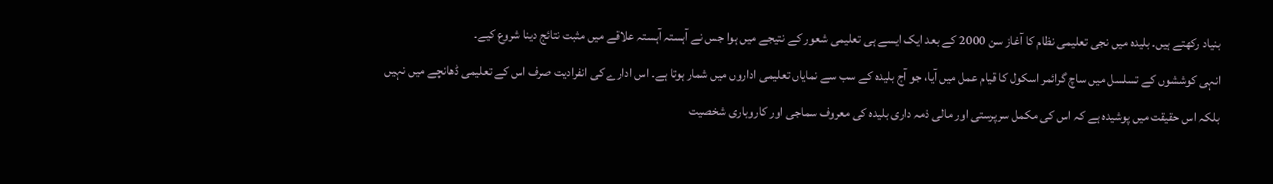بنیاد رکھتے ہیں۔ بلیدہ میں نجی تعلیمی نظام کا آغاز سن 2000 کے بعد ایک ایسے ہی تعلیمی شعور کے نتیجے میں ہوا جس نے آہستہ آہستہ علاقے میں مثبت نتائج دینا شروع کیے۔
انہی کوششوں کے تسلسل میں ساچ گرائمر اسکول کا قیام عمل میں آیا، جو آج بلیدہ کے سب سے نمایاں تعلیمی اداروں میں شمار ہوتا ہے۔ اس ادارے کی انفرادیت صرف اس کے تعلیمی ڈھانچے میں نہیں بلکہ اس حقیقت میں پوشیدہ ہے کہ اس کی مکمل سرپرستی اور مالی ذمہ داری بلیدہ کی معروف سماجی اور کاروباری شخصیت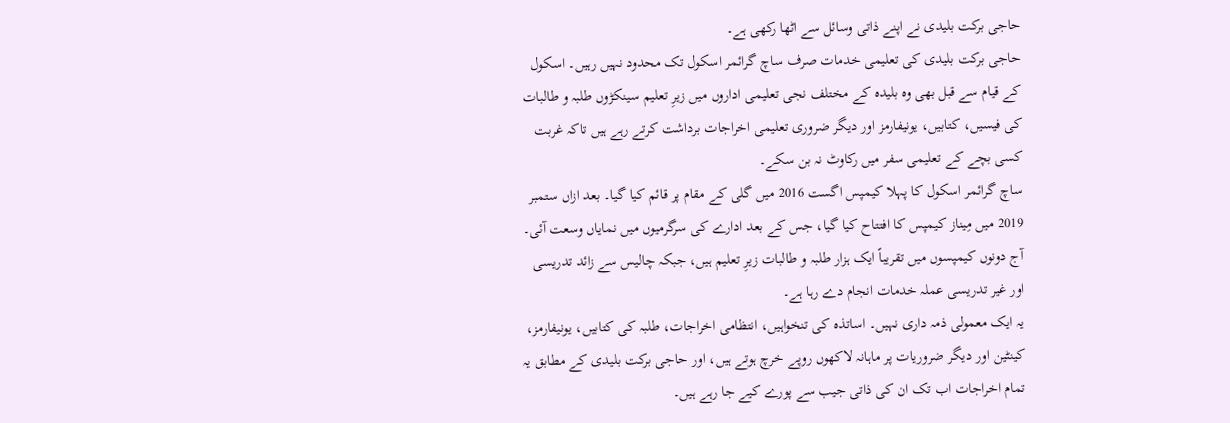حاجی برکت بلیدی نے اپنے ذاتی وسائل سے اٹھا رکھی ہے۔
حاجی برکت بلیدی کی تعلیمی خدمات صرف ساچ گرائمر اسکول تک محدود نہیں رہیں۔ اسکول کے قیام سے قبل بھی وہ بلیدہ کے مختلف نجی تعلیمی اداروں میں زیرِ تعلیم سینکڑوں طلبہ و طالبات کی فیسیں، کتابیں، یونیفارمز اور دیگر ضروری تعلیمی اخراجات برداشت کرتے رہے ہیں تاکہ غربت کسی بچے کے تعلیمی سفر میں رکاوٹ نہ بن سکے۔
ساچ گرائمر اسکول کا پہلا کیمپس اگست 2016 میں گلی کے مقام پر قائم کیا گیا۔ بعد ازاں ستمبر 2019 میں مِیناز کیمپس کا افتتاح کیا گیا، جس کے بعد ادارے کی سرگرمیوں میں نمایاں وسعت آئی۔ آج دونوں کیمپسوں میں تقریباً ایک ہزار طلبہ و طالبات زیرِ تعلیم ہیں، جبکہ چالیس سے زائد تدریسی اور غیر تدریسی عملہ خدمات انجام دے رہا ہے۔
یہ ایک معمولی ذمہ داری نہیں۔ اساتذہ کی تنخواہیں، انتظامی اخراجات، طلبہ کی کتابیں، یونیفارمز، کینٹین اور دیگر ضروریات پر ماہانہ لاکھوں روپے خرچ ہوتے ہیں، اور حاجی برکت بلیدی کے مطابق یہ تمام اخراجات اب تک ان کی ذاتی جیب سے پورے کیے جا رہے ہیں۔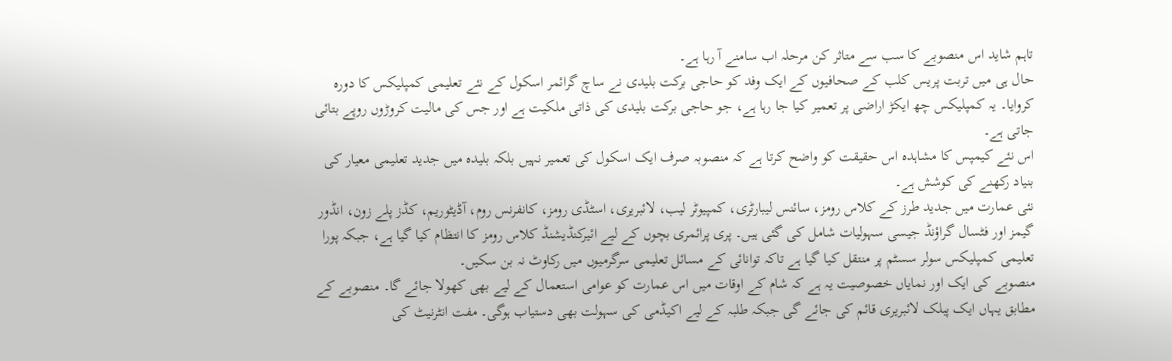تاہم شاید اس منصوبے کا سب سے متاثر کن مرحلہ اب سامنے آ رہا ہے۔
حال ہی میں تربت پریس کلب کے صحافیوں کے ایک وفد کو حاجی برکت بلیدی نے ساچ گرائمر اسکول کے نئے تعلیمی کمپلیکس کا دورہ کروایا۔ یہ کمپلیکس چھ ایکڑ اراضی پر تعمیر کیا جا رہا ہے، جو حاجی برکت بلیدی کی ذاتی ملکیت ہے اور جس کی مالیت کروڑوں روپے بتائی جاتی ہے۔
اس نئے کیمپس کا مشاہدہ اس حقیقت کو واضح کرتا ہے کہ منصوبہ صرف ایک اسکول کی تعمیر نہیں بلکہ بلیدہ میں جدید تعلیمی معیار کی بنیاد رکھنے کی کوشش ہے۔
نئی عمارت میں جدید طرز کے کلاس رومز، سائنس لیبارٹری، کمپیوٹر لیب، لائبریری، اسٹڈی رومز، کانفرنس روم، آڈیٹوریم، کڈز پلے زون، انڈور گیمز اور فٹسال گراؤنڈ جیسی سہولیات شامل کی گئی ہیں۔ پری پرائمری بچوں کے لیے ائیرکنڈیشنڈ کلاس رومز کا انتظام کیا گیا ہے، جبکہ پورا تعلیمی کمپلیکس سولر سسٹم پر منتقل کیا گیا ہے تاکہ توانائی کے مسائل تعلیمی سرگرمیوں میں رکاوٹ نہ بن سکیں۔
منصوبے کی ایک اور نمایاں خصوصیت یہ ہے کہ شام کے اوقات میں اس عمارت کو عوامی استعمال کے لیے بھی کھولا جائے گا۔ منصوبے کے مطابق یہاں ایک پبلک لائبریری قائم کی جائے گی جبکہ طلبہ کے لیے اکیڈمی کی سہولت بھی دستیاب ہوگی۔ مفت انٹرنیٹ کی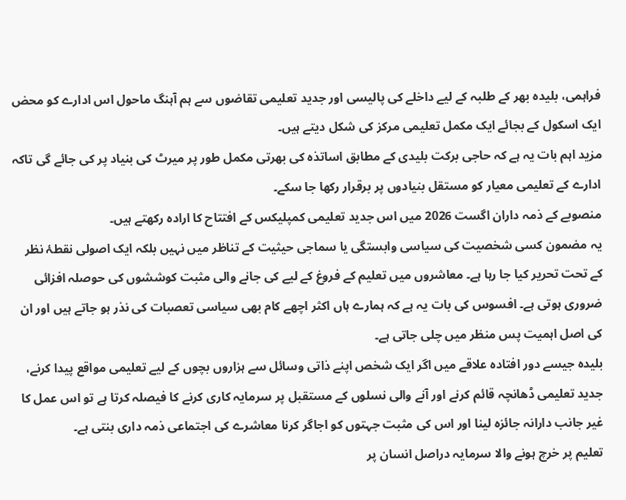فراہمی، بلیدہ بھر کے طلبہ کے لیے داخلے کی پالیسی اور جدید تعلیمی تقاضوں سے ہم آہنگ ماحول اس ادارے کو محض ایک اسکول کے بجائے ایک مکمل تعلیمی مرکز کی شکل دیتے ہیں۔
مزید اہم بات یہ ہے کہ حاجی برکت بلیدی کے مطابق اساتذہ کی بھرتی مکمل طور پر میرٹ کی بنیاد پر کی جائے گی تاکہ ادارے کے تعلیمی معیار کو مستقل بنیادوں پر برقرار رکھا جا سکے۔
منصوبے کے ذمہ داران اگست 2026 میں اس جدید تعلیمی کمپلیکس کے افتتاح کا ارادہ رکھتے ہیں۔
یہ مضمون کسی شخصیت کی سیاسی وابستگی یا سماجی حیثیت کے تناظر میں نہیں بلکہ ایک اصولی نقطۂ نظر کے تحت تحریر کیا جا رہا ہے۔ معاشروں میں تعلیم کے فروغ کے لیے کی جانے والی مثبت کوششوں کی حوصلہ افزائی ضروری ہوتی ہے۔ افسوس کی بات یہ ہے کہ ہمارے ہاں اکثر اچھے کام بھی سیاسی تعصبات کی نذر ہو جاتے ہیں اور ان کی اصل اہمیت پس منظر میں چلی جاتی ہے۔
بلیدہ جیسے دور افتادہ علاقے میں اگر ایک شخص اپنے ذاتی وسائل سے ہزاروں بچوں کے لیے تعلیمی مواقع پیدا کرنے، جدید تعلیمی ڈھانچہ قائم کرنے اور آنے والی نسلوں کے مستقبل پر سرمایہ کاری کرنے کا فیصلہ کرتا ہے تو اس عمل کا غیر جانب دارانہ جائزہ لینا اور اس کی مثبت جہتوں کو اجاگر کرنا معاشرے کی اجتماعی ذمہ داری بنتی ہے۔
تعلیم پر خرچ ہونے والا سرمایہ دراصل انسان پر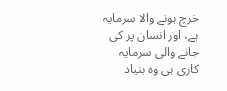خرچ ہونے والا سرمایہ ہے، اور انسان پر کی جانے والی سرمایہ کاری ہی وہ بنیاد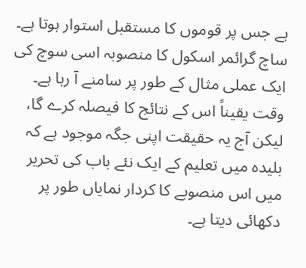ہے جس پر قوموں کا مستقبل استوار ہوتا ہے۔ ساچ گرائمر اسکول کا منصوبہ اسی سوچ کی ایک عملی مثال کے طور پر سامنے آ رہا ہے۔ وقت یقیناً اس کے نتائج کا فیصلہ کرے گا، لیکن آج یہ حقیقت اپنی جگہ موجود ہے کہ بلیدہ میں تعلیم کے ایک نئے باب کی تحریر میں اس منصوبے کا کردار نمایاں طور پر دکھائی دیتا ہے۔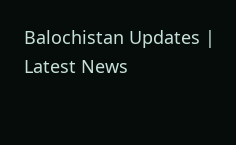Balochistan Updates | Latest News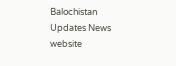Balochistan Updates News website